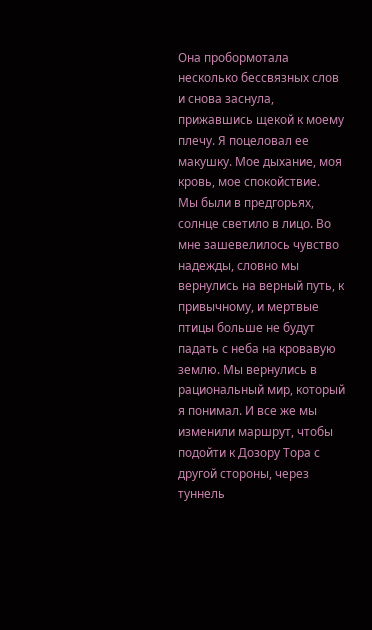Она пробормотала несколько бессвязных слов и снова заснула, прижавшись щекой к моему плечу. Я поцеловал ее макушку. Мое дыхание, моя кровь, мое спокойствие.
Мы были в предгорьях, солнце светило в лицо. Во мне зашевелилось чувство надежды, словно мы вернулись на верный путь, к привычному, и мертвые птицы больше не будут падать с неба на кровавую землю. Мы вернулись в рациональный мир, который я понимал. И все же мы изменили маршрут, чтобы подойти к Дозору Тора с другой стороны, через туннель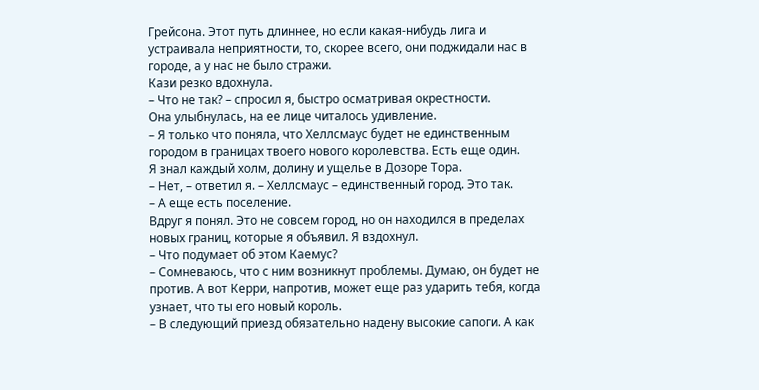Грейсона. Этот путь длиннее, но если какая-нибудь лига и устраивала неприятности, то, скорее всего, они поджидали нас в городе, а у нас не было стражи.
Кази резко вдохнула.
– Что не так? – спросил я, быстро осматривая окрестности.
Она улыбнулась, на ее лице читалось удивление.
– Я только что поняла, что Хеллсмаус будет не единственным городом в границах твоего нового королевства. Есть еще один.
Я знал каждый холм, долину и ущелье в Дозоре Тора.
– Нет, – ответил я. – Хеллсмаус – единственный город. Это так.
– А еще есть поселение.
Вдруг я понял. Это не совсем город, но он находился в пределах новых границ, которые я объявил. Я вздохнул.
– Что подумает об этом Каемус?
– Сомневаюсь, что с ним возникнут проблемы. Думаю, он будет не против. А вот Керри, напротив, может еще раз ударить тебя, когда узнает, что ты его новый король.
– В следующий приезд обязательно надену высокие сапоги. А как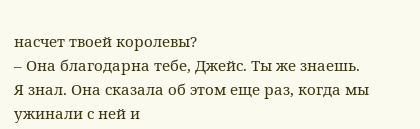насчет твоей королевы?
– Она благодарна тебе, Джейс. Ты же знаешь.
Я знал. Она сказала об этом еще раз, когда мы ужинали с ней и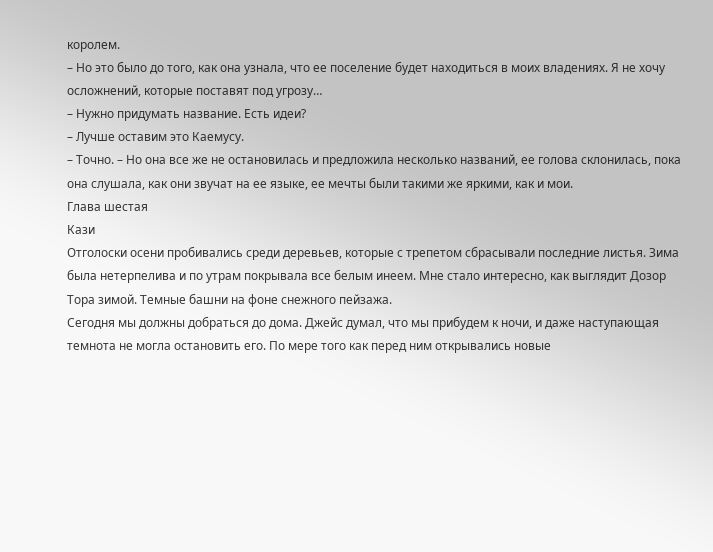королем.
– Но это было до того, как она узнала, что ее поселение будет находиться в моих владениях. Я не хочу осложнений, которые поставят под угрозу…
– Нужно придумать название. Есть идеи?
– Лучше оставим это Каемусу.
– Точно. – Но она все же не остановилась и предложила несколько названий, ее голова склонилась, пока она слушала, как они звучат на ее языке, ее мечты были такими же яркими, как и мои.
Глава шестая
Кази
Отголоски осени пробивались среди деревьев, которые с трепетом сбрасывали последние листья. Зима была нетерпелива и по утрам покрывала все белым инеем. Мне стало интересно, как выглядит Дозор Тора зимой. Темные башни на фоне снежного пейзажа.
Сегодня мы должны добраться до дома. Джейс думал, что мы прибудем к ночи, и даже наступающая темнота не могла остановить его. По мере того как перед ним открывались новые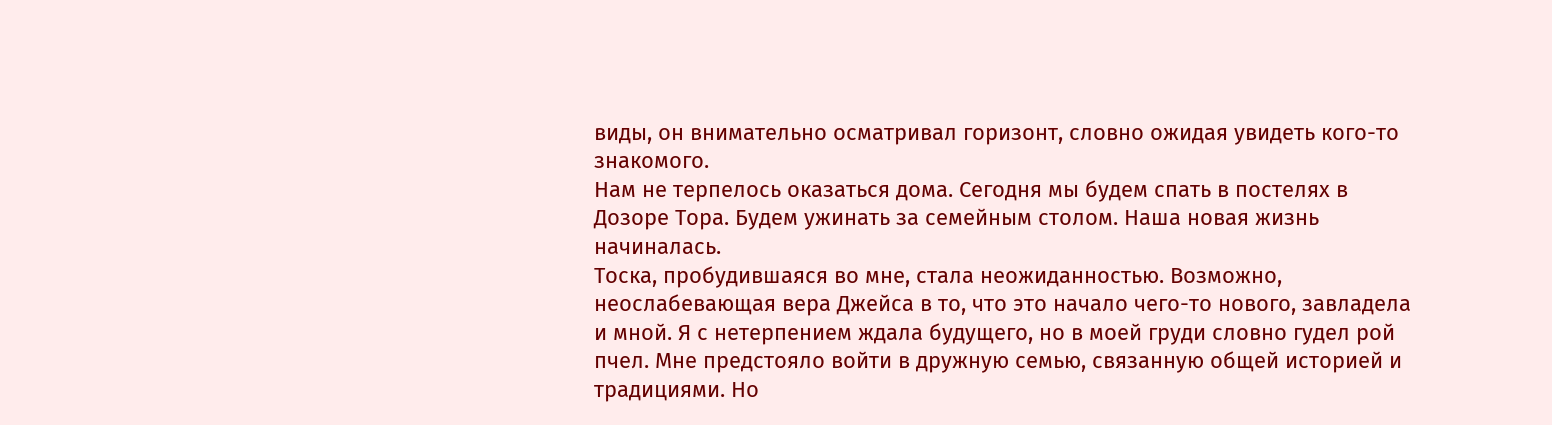виды, он внимательно осматривал горизонт, словно ожидая увидеть кого-то знакомого.
Нам не терпелось оказаться дома. Сегодня мы будем спать в постелях в Дозоре Тора. Будем ужинать за семейным столом. Наша новая жизнь начиналась.
Тоска, пробудившаяся во мне, стала неожиданностью. Возможно, неослабевающая вера Джейса в то, что это начало чего-то нового, завладела и мной. Я с нетерпением ждала будущего, но в моей груди словно гудел рой пчел. Мне предстояло войти в дружную семью, связанную общей историей и традициями. Но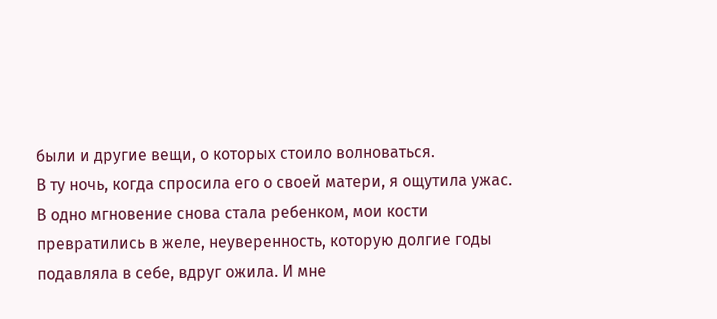были и другие вещи, о которых стоило волноваться.
В ту ночь, когда спросила его о своей матери, я ощутила ужас. В одно мгновение снова стала ребенком, мои кости превратились в желе, неуверенность, которую долгие годы подавляла в себе, вдруг ожила. И мне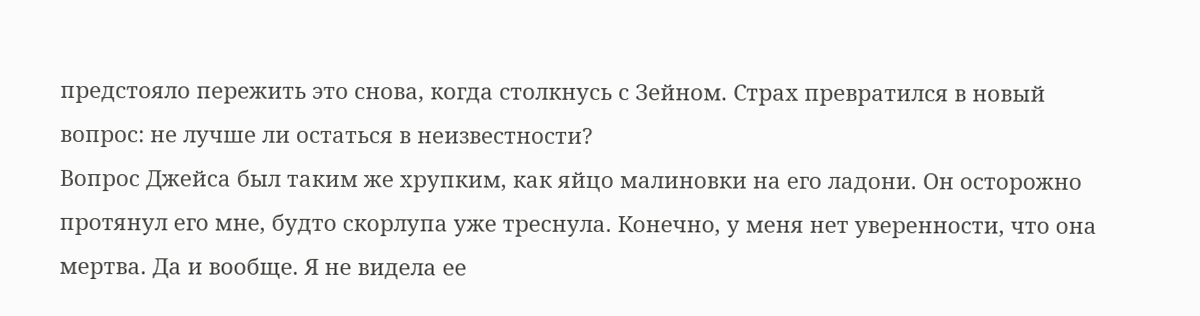предстояло пережить это снова, когда столкнусь с Зейном. Страх превратился в новый вопрос: не лучше ли остаться в неизвестности?
Вопрос Джейса был таким же хрупким, как яйцо малиновки на его ладони. Он осторожно протянул его мне, будто скорлупа уже треснула. Конечно, у меня нет уверенности, что она мертва. Да и вообще. Я не видела ее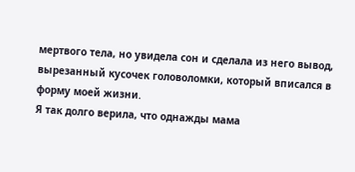мертвого тела, но увидела сон и сделала из него вывод, вырезанный кусочек головоломки, который вписался в форму моей жизни.
Я так долго верила, что однажды мама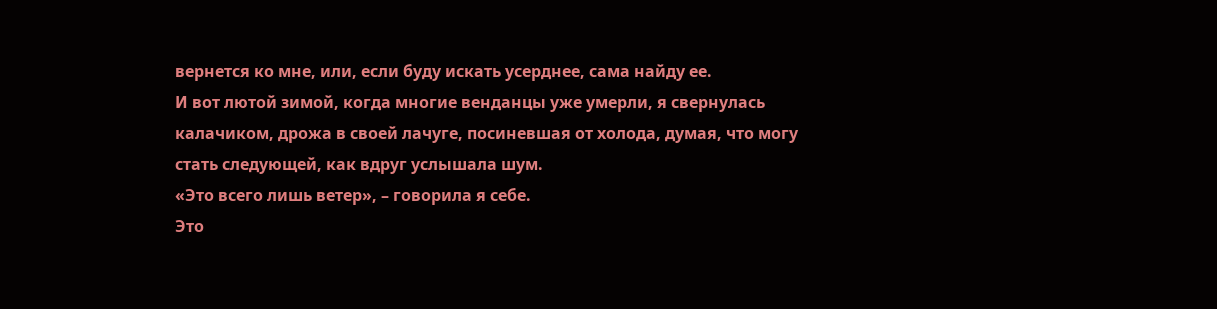вернется ко мне, или, если буду искать усерднее, сама найду ее.
И вот лютой зимой, когда многие венданцы уже умерли, я свернулась калачиком, дрожа в своей лачуге, посиневшая от холода, думая, что могу стать следующей, как вдруг услышала шум.
«Это всего лишь ветер», – говорила я себе.
Это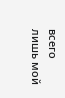всего лишь мой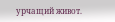урчащий живот.